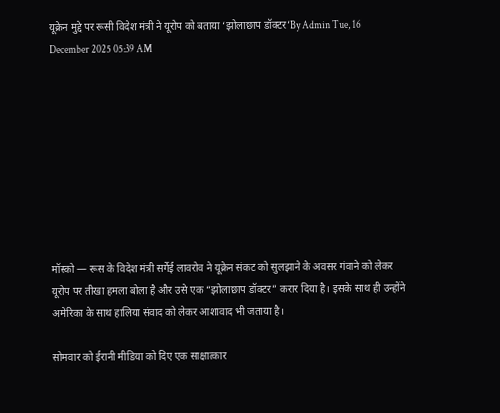यूक्रेन मुद्दे पर रूसी विदेश मंत्री ने यूरोप को बताया ‘झोलाछाप डॉक्टर’By Admin Tue, 16 December 2025 05:39 AM









मॉस्को — रूस के विदेश मंत्री सर्गेई लावरोव ने यूक्रेन संकट को सुलझाने के अवसर गंवाने को लेकर यूरोप पर तीखा हमला बोला है और उसे एक “झोलाछाप डॉक्टर” करार दिया है। इसके साथ ही उन्होंने अमेरिका के साथ हालिया संवाद को लेकर आशावाद भी जताया है।

सोमवार को ईरानी मीडिया को दिए एक साक्षात्कार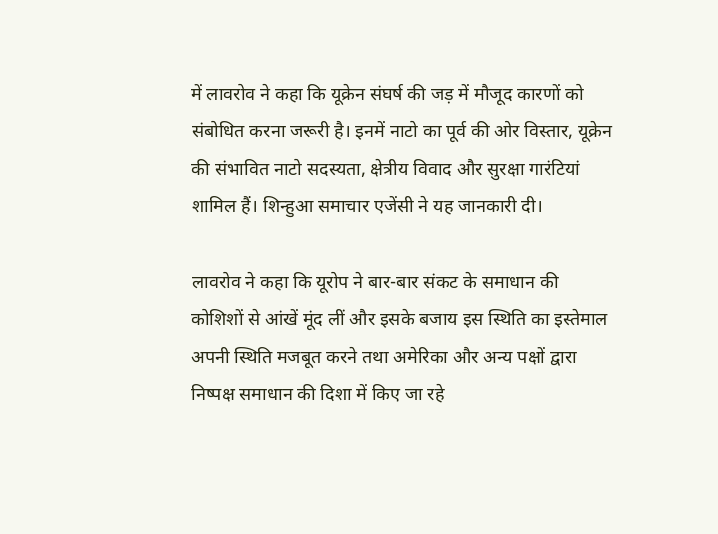में लावरोव ने कहा कि यूक्रेन संघर्ष की जड़ में मौजूद कारणों को संबोधित करना जरूरी है। इनमें नाटो का पूर्व की ओर विस्तार, यूक्रेन की संभावित नाटो सदस्यता, क्षेत्रीय विवाद और सुरक्षा गारंटियां शामिल हैं। शिन्हुआ समाचार एजेंसी ने यह जानकारी दी।

लावरोव ने कहा कि यूरोप ने बार-बार संकट के समाधान की कोशिशों से आंखें मूंद लीं और इसके बजाय इस स्थिति का इस्तेमाल अपनी स्थिति मजबूत करने तथा अमेरिका और अन्य पक्षों द्वारा निष्पक्ष समाधान की दिशा में किए जा रहे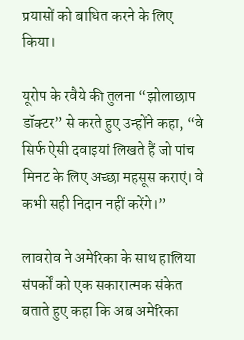प्रयासों को बाधित करने के लिए किया।

यूरोप के रवैये की तुलना “झोलाछाप डॉक्टर” से करते हुए उन्होंने कहा, “वे सिर्फ ऐसी दवाइयां लिखते हैं जो पांच मिनट के लिए अच्छा महसूस कराएं। वे कभी सही निदान नहीं करेंगे।”

लावरोव ने अमेरिका के साथ हालिया संपर्कों को एक सकारात्मक संकेत बताते हुए कहा कि अब अमेरिका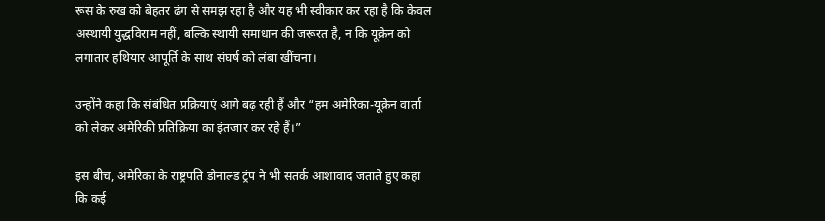रूस के रुख को बेहतर ढंग से समझ रहा है और यह भी स्वीकार कर रहा है कि केवल अस्थायी युद्धविराम नहीं, बल्कि स्थायी समाधान की जरूरत है, न कि यूक्रेन को लगातार हथियार आपूर्ति के साथ संघर्ष को लंबा खींचना।

उन्होंने कहा कि संबंधित प्रक्रियाएं आगे बढ़ रही हैं और “हम अमेरिका-यूक्रेन वार्ता को लेकर अमेरिकी प्रतिक्रिया का इंतजार कर रहे हैं।”

इस बीच, अमेरिका के राष्ट्रपति डोनाल्ड ट्रंप ने भी सतर्क आशावाद जताते हुए कहा कि कई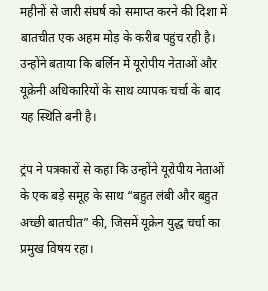महीनों से जारी संघर्ष को समाप्त करने की दिशा में बातचीत एक अहम मोड़ के करीब पहुंच रही है। उन्होंने बताया कि बर्लिन में यूरोपीय नेताओं और यूक्रेनी अधिकारियों के साथ व्यापक चर्चा के बाद यह स्थिति बनी है।

ट्रंप ने पत्रकारों से कहा कि उन्होंने यूरोपीय नेताओं के एक बड़े समूह के साथ “बहुत लंबी और बहुत अच्छी बातचीत” की, जिसमें यूक्रेन युद्ध चर्चा का प्रमुख विषय रहा।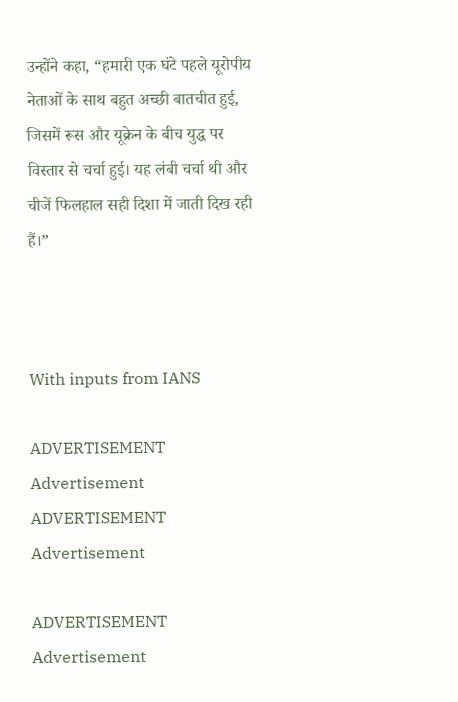उन्होंने कहा, “हमारी एक घंटे पहले यूरोपीय नेताओं के साथ बहुत अच्छी बातचीत हुई, जिसमें रूस और यूक्रेन के बीच युद्ध पर विस्तार से चर्चा हुई। यह लंबी चर्चा थी और चीजें फिलहाल सही दिशा में जाती दिख रही हैं।”



With inputs from IANS

ADVERTISEMENT
Advertisement
ADVERTISEMENT
Advertisement

ADVERTISEMENT
Advertisement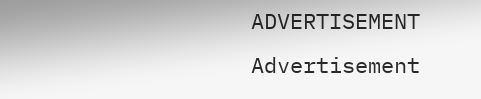ADVERTISEMENT
Advertisement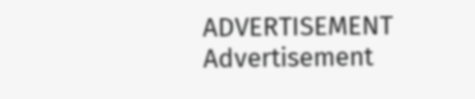ADVERTISEMENT
Advertisement